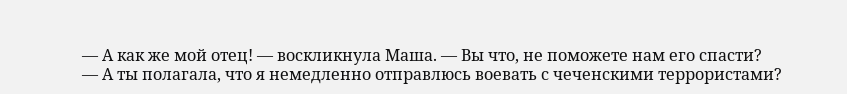— А как же мой отец! — воскликнула Маша. — Вы что, не поможете нам его спасти?
— А ты полагала, что я немедленно отправлюсь воевать с чеченскими террористами?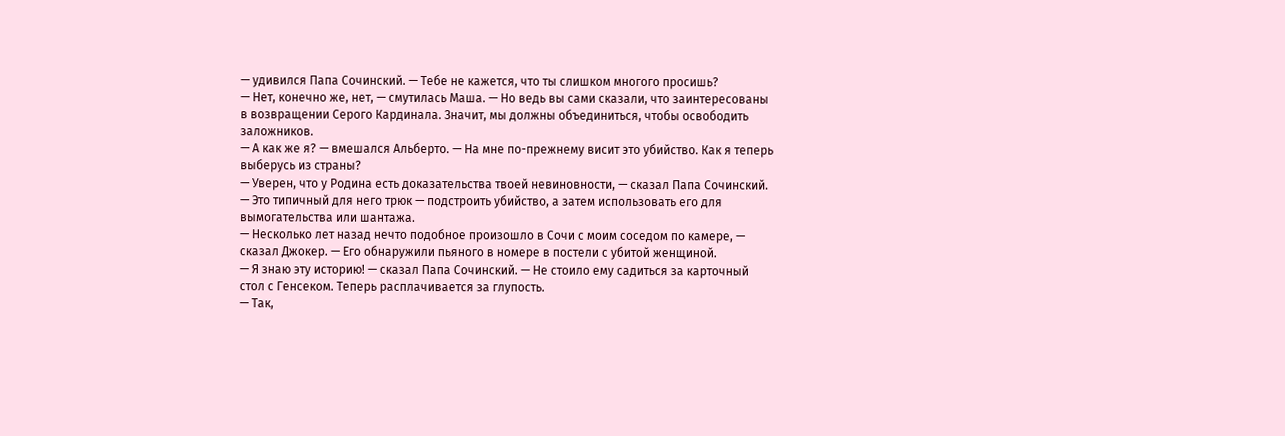— удивился Папа Сочинский. — Тебе не кажется, что ты слишком многого просишь?
— Нет, конечно же, нет, — смутилась Маша. — Но ведь вы сами сказали, что заинтересованы в возвращении Серого Кардинала. Значит, мы должны объединиться, чтобы освободить заложников.
— А как же я? — вмешался Альберто. — На мне по-прежнему висит это убийство. Как я теперь выберусь из страны?
— Уверен, что у Родина есть доказательства твоей невиновности, — сказал Папа Сочинский. — Это типичный для него трюк — подстроить убийство, а затем использовать его для вымогательства или шантажа.
— Несколько лет назад нечто подобное произошло в Сочи с моим соседом по камере, — сказал Джокер. — Его обнаружили пьяного в номере в постели с убитой женщиной.
— Я знаю эту историю! — сказал Папа Сочинский. — Не стоило ему садиться за карточный стол с Генсеком. Теперь расплачивается за глупость.
— Так,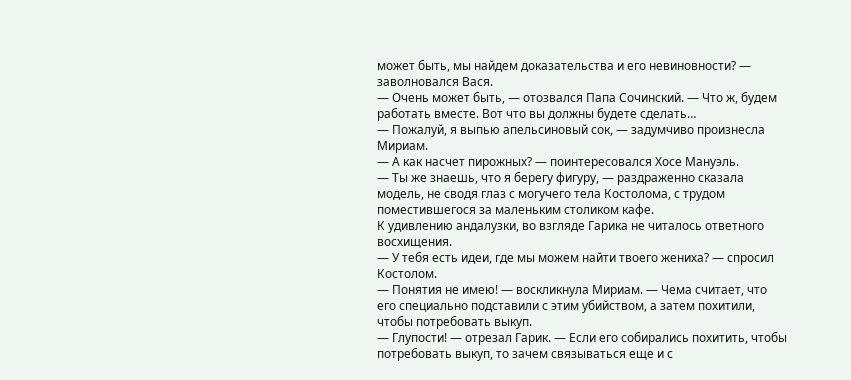может быть, мы найдем доказательства и его невиновности? — заволновался Вася.
— Очень может быть, — отозвался Папа Сочинский. — Что ж, будем работать вместе. Вот что вы должны будете сделать…
— Пожалуй, я выпью апельсиновый сок, — задумчиво произнесла Мириам.
— А как насчет пирожных? — поинтересовался Хосе Мануэль.
— Ты же знаешь, что я берегу фигуру, — раздраженно сказала модель, не сводя глаз с могучего тела Костолома, с трудом поместившегося за маленьким столиком кафе.
К удивлению андалузки, во взгляде Гарика не читалось ответного восхищения.
— У тебя есть идеи, где мы можем найти твоего жениха? — спросил Костолом.
— Понятия не имею! — воскликнула Мириам. — Чема считает, что его специально подставили с этим убийством, а затем похитили, чтобы потребовать выкуп.
— Глупости! — отрезал Гарик. — Если его собирались похитить, чтобы потребовать выкуп, то зачем связываться еще и с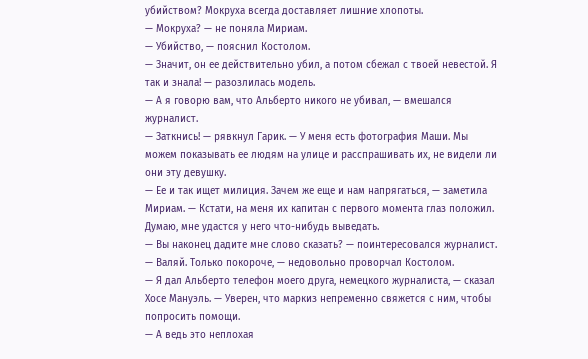убийством? Мокруха всегда доставляет лишние хлопоты.
— Мокруха? — не поняла Мириам.
— Убийство, — пояснил Костолом.
— Значит, он ее действительно убил, а потом сбежал с твоей невестой. Я так и знала! — разозлилась модель.
— А я говорю вам, что Альберто никого не убивал, — вмешался журналист.
— Заткнись! — рявкнул Гарик. — У меня есть фотография Маши. Мы можем показывать ее людям на улице и расспрашивать их, не видели ли они эту девушку.
— Ее и так ищет милиция. Зачем же еще и нам напрягаться, — заметила Мириам. — Кстати, на меня их капитан с первого момента глаз положил. Думаю, мне удастся у него что-нибудь выведать.
— Вы наконец дадите мне слово сказать? — поинтересовался журналист.
— Валяй. Только покороче, — недовольно проворчал Костолом.
— Я дал Альберто телефон моего друга, немецкого журналиста, — сказал Хосе Мануэль. — Уверен, что маркиз непременно свяжется с ним, чтобы попросить помощи.
— А ведь это неплохая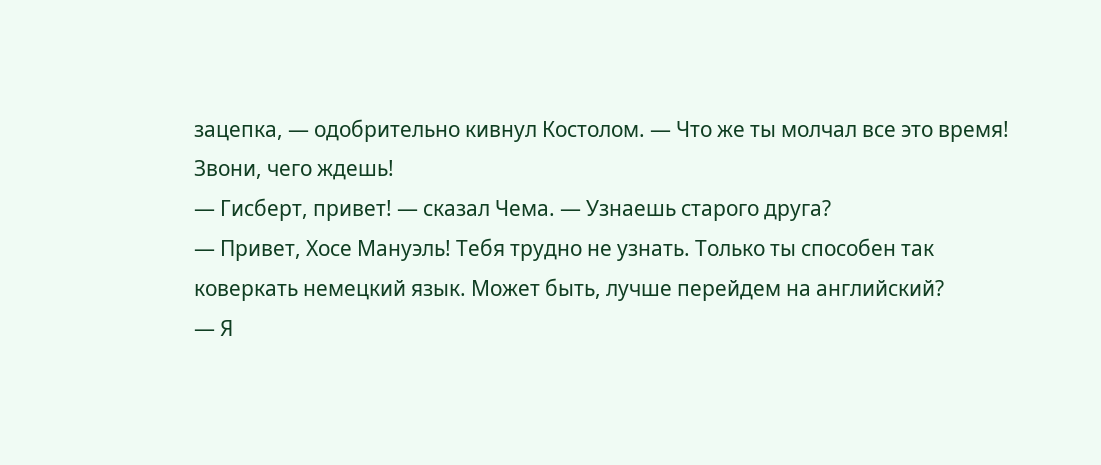зацепка, — одобрительно кивнул Костолом. — Что же ты молчал все это время! Звони, чего ждешь!
— Гисберт, привет! — сказал Чема. — Узнаешь старого друга?
— Привет, Хосе Мануэль! Тебя трудно не узнать. Только ты способен так коверкать немецкий язык. Может быть, лучше перейдем на английский?
— Я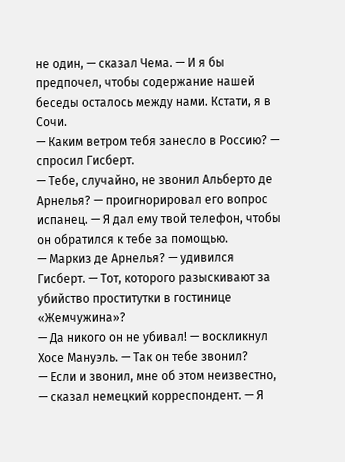не один, — сказал Чема. — И я бы предпочел, чтобы содержание нашей беседы осталось между нами. Кстати, я в Сочи.
— Каким ветром тебя занесло в Россию? — спросил Гисберт.
— Тебе, случайно, не звонил Альберто де Арнелья? — проигнорировал его вопрос испанец. — Я дал ему твой телефон, чтобы он обратился к тебе за помощью.
— Маркиз де Арнелья? — удивился Гисберт. — Тот, которого разыскивают за убийство проститутки в гостинице «Жемчужина»?
— Да никого он не убивал! — воскликнул Хосе Мануэль. — Так он тебе звонил?
— Если и звонил, мне об этом неизвестно, — сказал немецкий корреспондент. — Я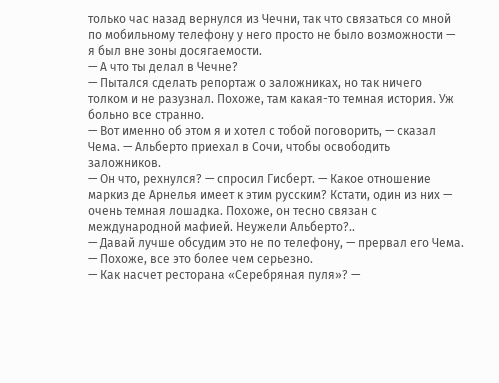только час назад вернулся из Чечни, так что связаться со мной по мобильному телефону у него просто не было возможности — я был вне зоны досягаемости.
— А что ты делал в Чечне?
— Пытался сделать репортаж о заложниках, но так ничего толком и не разузнал. Похоже, там какая-то темная история. Уж больно все странно.
— Вот именно об этом я и хотел с тобой поговорить, — сказал Чема. — Альберто приехал в Сочи, чтобы освободить заложников.
— Он что, рехнулся? — спросил Гисберт. — Какое отношение маркиз де Арнелья имеет к этим русским? Кстати, один из них — очень темная лошадка. Похоже, он тесно связан с международной мафией. Неужели Альберто?..
— Давай лучше обсудим это не по телефону, — прервал его Чема. — Похоже, все это более чем серьезно.
— Как насчет ресторана «Серебряная пуля»? —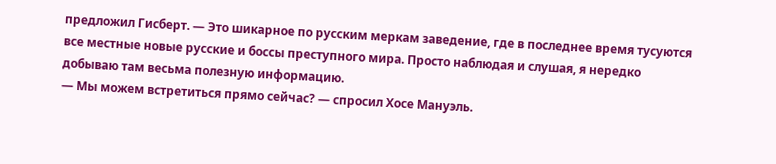предложил Гисберт. — Это шикарное по русским меркам заведение, где в последнее время тусуются все местные новые русские и боссы преступного мира. Просто наблюдая и слушая, я нередко добываю там весьма полезную информацию.
— Мы можем встретиться прямо сейчас? — спросил Хосе Мануэль.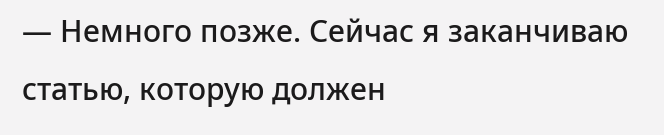— Немного позже. Сейчас я заканчиваю статью, которую должен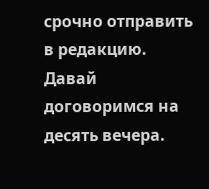срочно отправить в редакцию. Давай договоримся на десять вечера.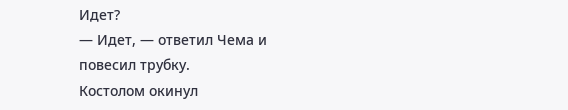Идет?
— Идет, — ответил Чема и повесил трубку.
Костолом окинул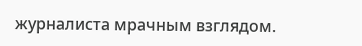журналиста мрачным взглядом.